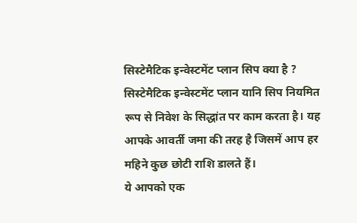सिस्टेमैटिक इन्वेस्टमेंट प्लान सिप क्या है ?
सिस्टेमैटिक इन्वेस्टमेंट प्लान यानि सिप नियमित रूप से निवेश के सिद्धांत पर काम करता है। यह आपके आवर्ती जमा की तरह है जिसमें आप हर महिने कुछ छोटी राशि डालते हैं।
ये आपको एक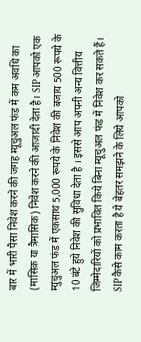बार में भारी पैसा निवेश करने की जगह म्यूचुअल फंड में कम अवधि का (मासिक या त्रैमासिक) निवेश करने की आजादी देता है। SIP आपको एक म्युचुअल फंड में एकसाथ 5,000 रूपये के निवेश की बजाय 500 रूपये के 10 बंटे हुये निवेश की सुविधा देता है । इससे आप अपनी अन्य वित्तीय जिम्मेदारियों को प्रभावित किये बिना म्यूचुअल फंड में निवेश कर सकते हैं। SIP कैसे काम करता है ये बेहतर समझने के लिये आपको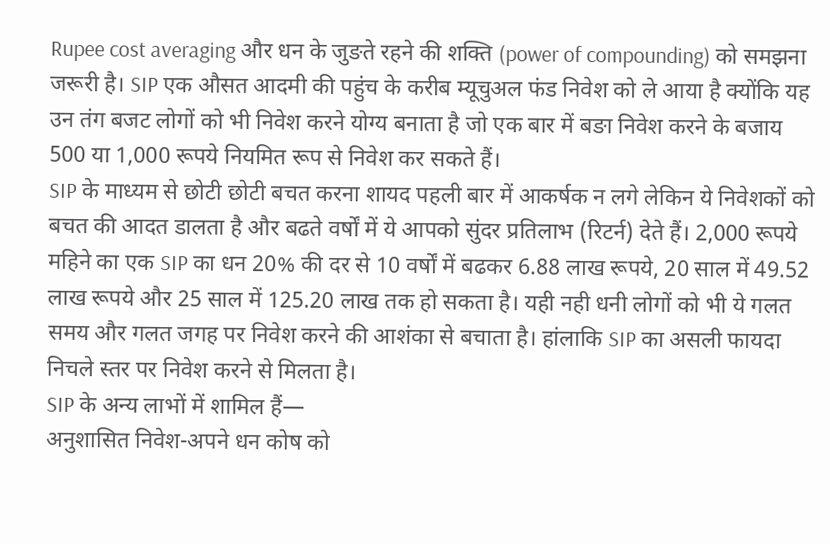Rupee cost averaging और धन के जुङते रहने की शक्ति (power of compounding) को समझना जरूरी है। SIP एक औसत आदमी की पहुंच के करीब म्यूचुअल फंड निवेश को ले आया है क्योंकि यह उन तंग बजट लोगों को भी निवेश करने योग्य बनाता है जो एक बार में बङा निवेश करने के बजाय 500 या 1,000 रूपये नियमित रूप से निवेश कर सकते हैं।
SIP के माध्यम से छोटी छोटी बचत करना शायद पहली बार में आकर्षक न लगे लेकिन ये निवेशकों को बचत की आदत डालता है और बढते वर्षों में ये आपको सुंदर प्रतिलाभ (रिटर्न) देते हैं। 2,000 रूपये महिने का एक SIP का धन 20% की दर से 10 वर्षों में बढकर 6.88 लाख रूपये, 20 साल में 49.52 लाख रूपये और 25 साल में 125.20 लाख तक हो सकता है। यही नही धनी लोगों को भी ये गलत समय और गलत जगह पर निवेश करने की आशंका से बचाता है। हांलाकि SIP का असली फायदा निचले स्तर पर निवेश करने से मिलता है।
SIP के अन्य लाभों में शामिल हैं—
अनुशासित निवेश-अपने धन कोष को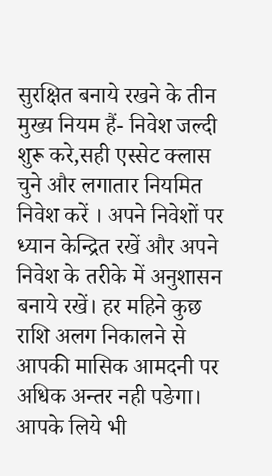सुरक्षित बनाये रखने के तीन मुख्य नियम हैं- निवेश जल्दी शुरू करे,सही एस्सेट क्लास चुने और लगातार नियमित निवेश करें । अपने निवेशों पर ध्यान केन्द्रित रखें और अपने निवेश के तरीके में अनुशासन बनाये रखें। हर महिने कुछ राशि अलग निकालने से आपकी मासिक आमदनी पर अधिक अन्तर नही पङेगा। आपके लिये भी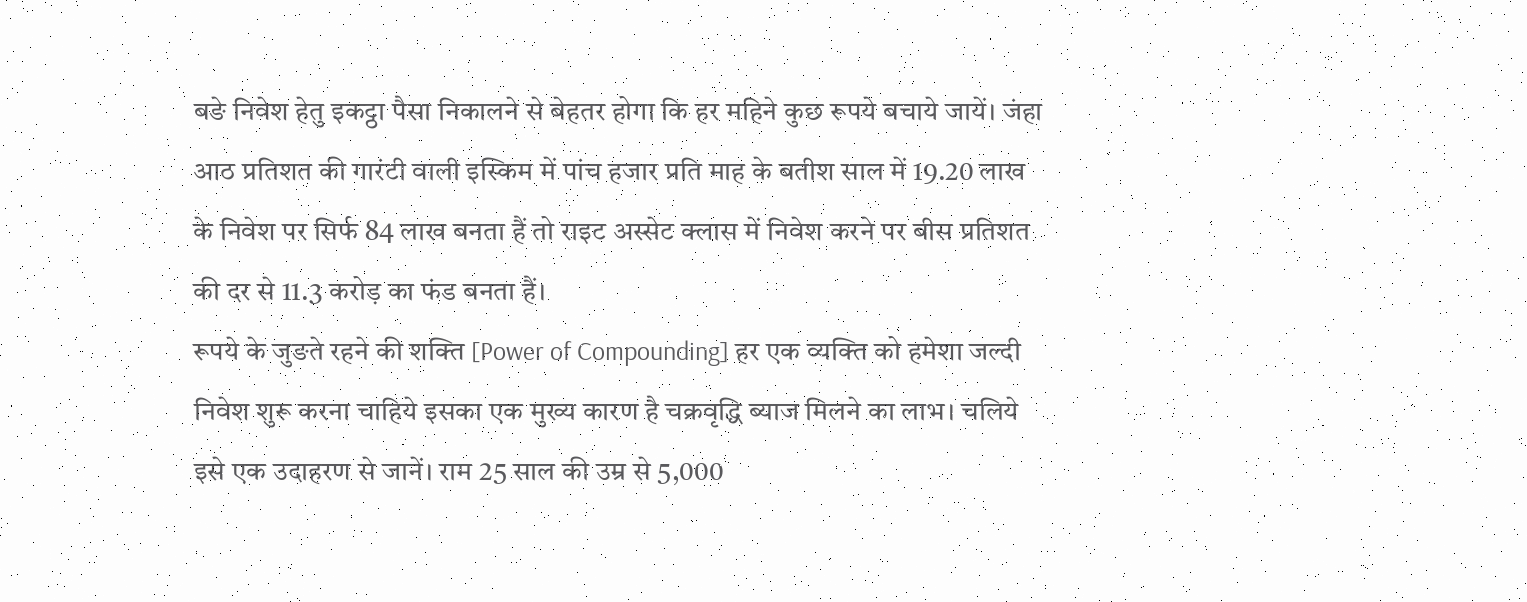बङे निवेश हेतु इकट्ठा पैसा निकालने से बेहतर होगा कि हर महिने कुछ रूपये बचाये जायें। जंहा आठ प्रतिशत की गारंटी वाली इस्किम में पांच हजार प्रति माह के बतीश साल में 19.20 लाख के निवेश पर सिर्फ 84 लाख बनता हैं तो राइट अस्सेट क्लास में निवेश करने पर बीस प्रतिशत की दर से 11.3 करोड़ का फंड बनता हैं।
रूपये के जुङते रहने की शक्ति [Power of Compounding] हर एक व्यक्ति को हमेशा जल्दी निवेश शुरू करना चाहिये इसका एक मुख्य कारण है चक्रवृद्धि ब्याज मिलने का लाभ। चलिये इसे एक उदाहरण से जानें। राम 25 साल की उम्र से 5,000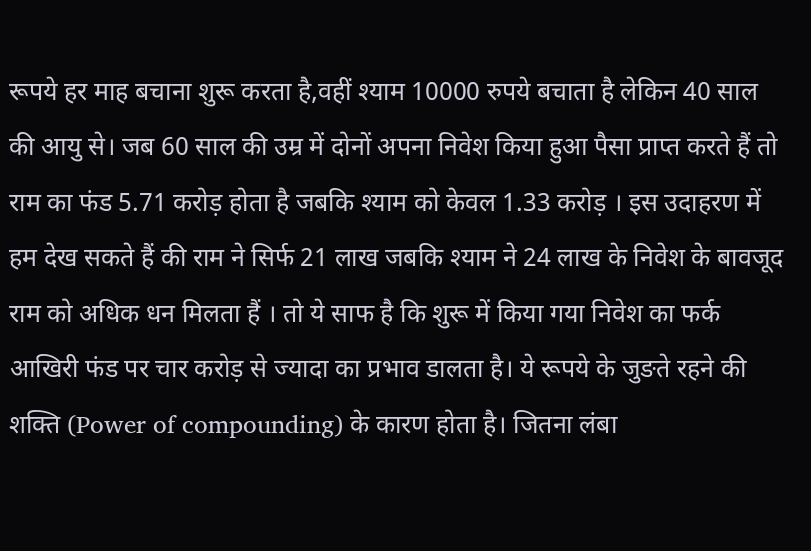रूपये हर माह बचाना शुरू करता है,वहीं श्याम 10000 रुपये बचाता है लेकिन 40 साल की आयु से। जब 60 साल की उम्र में दोनों अपना निवेश किया हुआ पैसा प्राप्त करते हैं तो राम का फंड 5.71 करोड़ होता है जबकि श्याम को केवल 1.33 करोड़ । इस उदाहरण में हम देख सकते हैं की राम ने सिर्फ 21 लाख जबकि श्याम ने 24 लाख के निवेश के बावजूद राम को अधिक धन मिलता हैं । तो ये साफ है कि शुरू में किया गया निवेश का फर्क आखिरी फंड पर चार करोड़ से ज्यादा का प्रभाव डालता है। ये रूपये के जुङते रहने की शक्ति (Power of compounding) के कारण होता है। जितना लंबा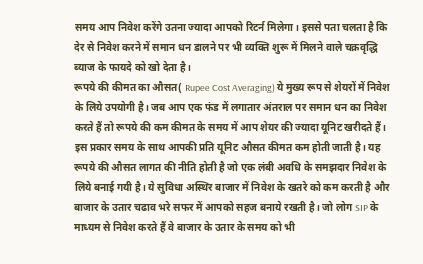समय आप निवेश करेंगे उतना ज्यादा आपको रिटर्न मिलेगा। इससे पता चलता है कि देर से निवेश करने में समान धन डालने पर भी व्यक्ति शुरू में मिलने वाले चक्रवृद्धि ब्याज के फायदे को खो देता है।
रूपये की कीमत का औसत( Rupee Cost Averaging) ये मुख्य रूप से शेयरों में निवेश के लिये उपयोगी है। जब आप एक फंड में लगातार अंतराल पर समान धन का निवेश करते हैं तो रूपये की कम कीमत के समय में आप शेयर की ज्यादा यूनिट खरीदते हैं। इस प्रकार समय के साथ आपकी प्रति यूनिट औसत कीमत कम होती जाती है। यह रूपये की औसत लागत की नीति होती है जो एक लंबी अवधि के समझदार निवेश के लिये बनाई गयी है। ये सुविधा अस्थिर बाजार में निवेश के खतरे को कम करती है और बाजार के उतार चढाव भरे सफर में आपको सहज बनाये रखती है। जो लोग SIP के माध्यम से निवेश करते हैं वे बाजार के उतार के समय को भी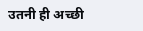उतनी ही अच्छी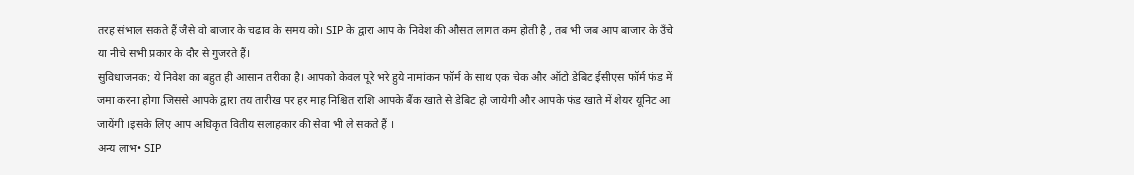तरह संभाल सकते हैं जैसे वो बाजार के चढाव के समय को। SIP के द्वारा आप के निवेश की औसत लागत कम होती है , तब भी जब आप बाजार के उँचे या नीचे सभी प्रकार के दौर से गुजरते हैं।
सुविधाजनक: ये निवेश का बहुत ही आसान तरीका है। आपको केवल पूरे भरे हुये नामांकन फॉर्म के साथ एक चेक और ऑटो डेबिट ईसीएस फॉर्म फंड में जमा करना होगा जिससे आपके द्वारा तय तारीख पर हर माह निश्चित राशि आपके बैंक खाते से डेबिट हो जायेगी और आपके फंड खाते में शेयर यूनिट आ जायेंगी ।इसके लिए आप अधिकृत वितीय सलाहकार की सेवा भी ले सकते हैं ।
अन्य लाभ• SIP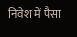निवेश में पैसा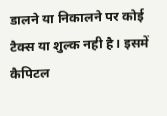डालने या निकालने पर कोई टैक्स या शुल्क नही है। इसमें कैपिटल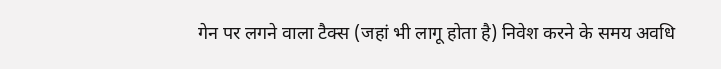गेन पर लगने वाला टैक्स (जहां भी लागू होता है) निवेश करने के समय अवधि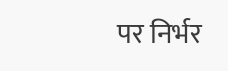पर निर्भर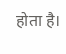होता है।